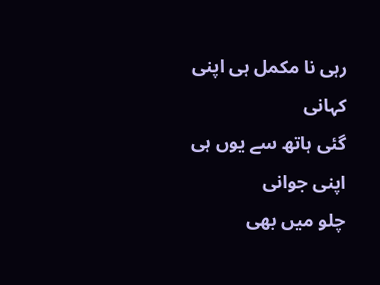رہی نا مکمل ہی اپنی کہانی
گئی ہاتھ سے یوں ہی اپنی جوانی
چلو میں بھی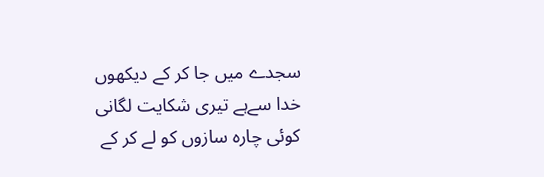سجدے میں جا کر کے دیکھوں
خدا سےہے تیری شکایت لگانی
کوئی چارہ سازوں کو لے کر کے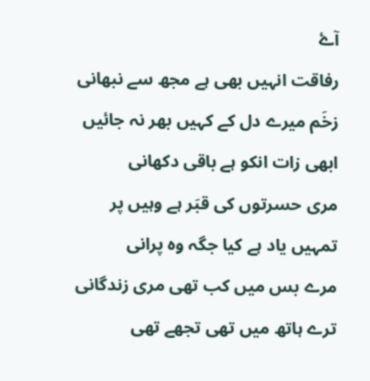آۓ
رفاقت انہیں بھی ہے مجھ سے نبھانی
زخَم میرے دل کے کہیں بھر نہ جائیں
ابھی زات انکو ہے باقی دکھانی
مری حسرتوں کی قبَر ہے وہیں پر
تمہیں یاد ہے کیا جگہ وہ پرانی
مرے بس میں کب تھی مری زندگانی
ترے ہاتھ میں تھی تجھے تھی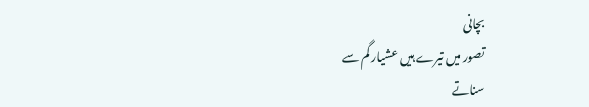بچانی
تصور میں تیرے ہیں عشیار گم سے
سناتے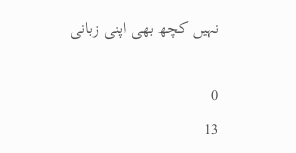نہیں کچھ بھی اپنی زبانی

0
13